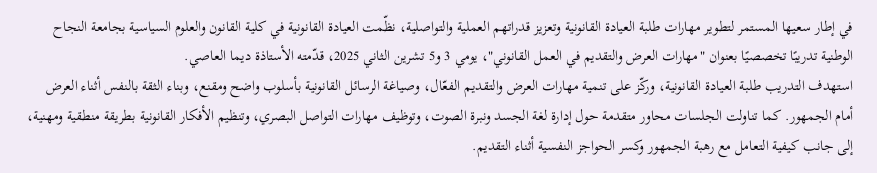في إطار سعيها المستمر لتطوير مهارات طلبة العيادة القانونية وتعزيز قدراتهم العملية والتواصلية، نظّمت العيادة القانونية في كلية القانون والعلوم السياسية بجامعة النجاح الوطنية تدريبًا تخصصيًا بعنوان "مهارات العرض والتقديم في العمل القانوني"، يومي 3 و5 تشرين الثاني 2025، قدّمته الأستاذة ديما العاصي.
استهدف التدريب طلبة العيادة القانونية، وركّز على تنمية مهارات العرض والتقديم الفعّال، وصياغة الرسائل القانونية بأسلوب واضح ومقنع، وبناء الثقة بالنفس أثناء العرض أمام الجمهور. كما تناولت الجلسات محاور متقدمة حول إدارة لغة الجسد ونبرة الصوت، وتوظيف مهارات التواصل البصري، وتنظيم الأفكار القانونية بطريقة منطقية ومهنية، إلى جانب كيفية التعامل مع رهبة الجمهور وكسر الحواجز النفسية أثناء التقديم.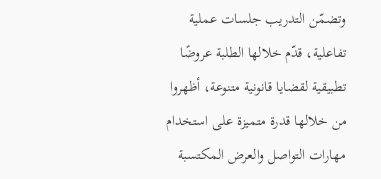وتضمّن التدريب جلسات عملية تفاعلية، قدّم خلالها الطلبة عروضًا تطبيقية لقضايا قانونية متنوعة، أظهروا من خلالها قدرة متميزة على استخدام مهارات التواصل والعرض المكتسبة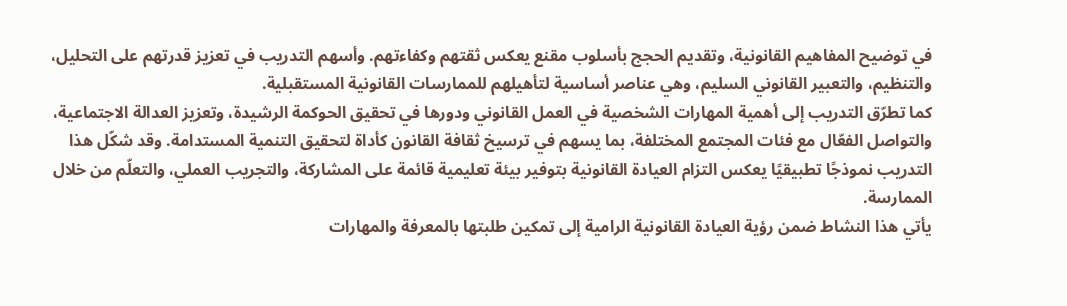في توضيح المفاهيم القانونية، وتقديم الحجج بأسلوب مقنع يعكس ثقتهم وكفاءتهم. وأسهم التدريب في تعزيز قدرتهم على التحليل، والتنظيم، والتعبير القانوني السليم، وهي عناصر أساسية لتأهيلهم للممارسات القانونية المستقبلية.
كما تطرّق التدريب إلى أهمية المهارات الشخصية في العمل القانوني ودورها في تحقيق الحوكمة الرشيدة، وتعزيز العدالة الاجتماعية، والتواصل الفعّال مع فئات المجتمع المختلفة، بما يسهم في ترسيخ ثقافة القانون كأداة لتحقيق التنمية المستدامة. وقد شكّل هذا التدريب نموذجًا تطبيقيًا يعكس التزام العيادة القانونية بتوفير بيئة تعليمية قائمة على المشاركة، والتجريب العملي، والتعلّم من خلال الممارسة.
يأتي هذا النشاط ضمن رؤية العيادة القانونية الرامية إلى تمكين طلبتها بالمعرفة والمهارات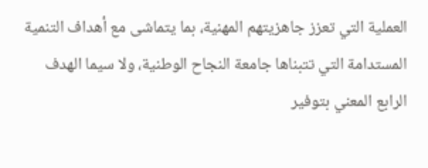العملية التي تعزز جاهزيتهم المهنية، بما يتماشى مع أهداف التنمية المستدامة التي تتبناها جامعة النجاح الوطنية، ولا سيما الهدف الرابع المعني بتوفير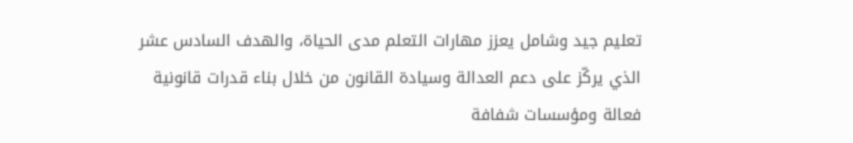تعليم جيد وشامل يعزز مهارات التعلم مدى الحياة، والهدف السادس عشر الذي يركّز على دعم العدالة وسيادة القانون من خلال بناء قدرات قانونية فعالة ومؤسسات شفافة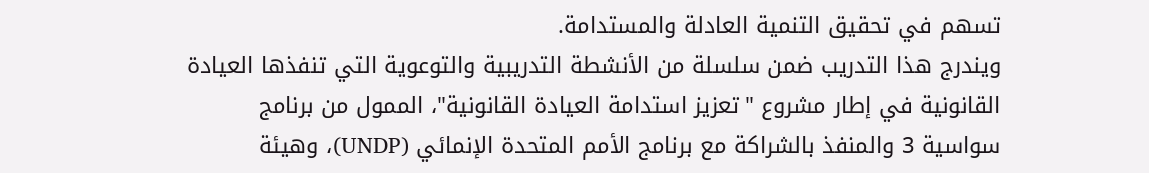تسهم في تحقيق التنمية العادلة والمستدامة.
ويندرج هذا التدريب ضمن سلسلة من الأنشطة التدريبية والتوعوية التي تنفذها العيادة القانونية في إطار مشروع "تعزيز استدامة العيادة القانونية"، الممول من برنامج سواسية 3 والمنفذ بالشراكة مع برنامج الأمم المتحدة الإنمائي (UNDP)، وهيئة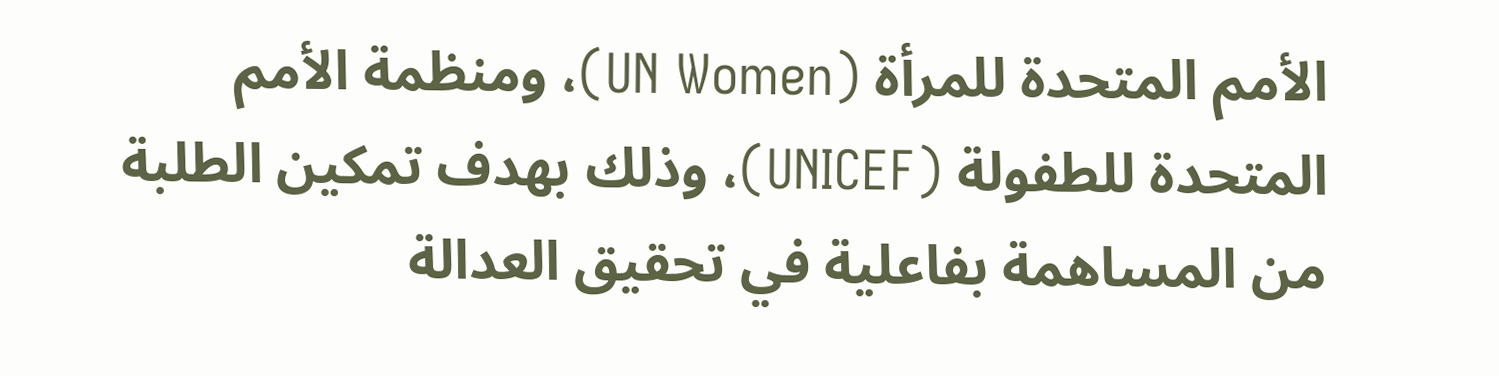الأمم المتحدة للمرأة (UN Women)، ومنظمة الأمم المتحدة للطفولة (UNICEF)، وذلك بهدف تمكين الطلبة من المساهمة بفاعلية في تحقيق العدالة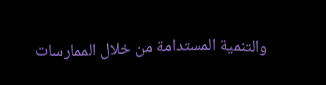والتنمية المستدامة من خلال الممارسات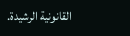القانونية الرشيدة.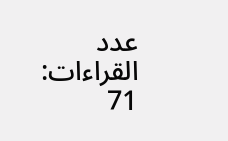عدد القراءات: 71